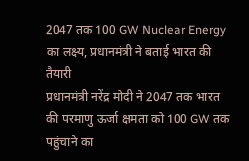2047 तक 100 GW Nuclear Energy का लक्ष्य, प्रधानमंत्री ने बताई भारत की तैयारी
प्रधानमंत्री नरेंद्र मोदी ने 2047 तक भारत की परमाणु ऊर्जा क्षमता को 100 GW तक पहुंचाने का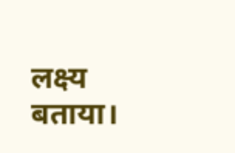लक्ष्य बताया।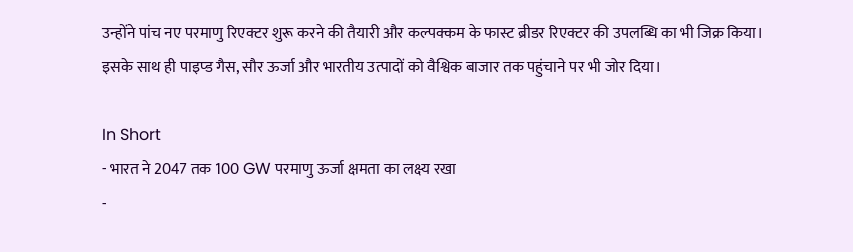उन्होंने पांच नए परमाणु रिएक्टर शुरू करने की तैयारी और कल्पक्कम के फास्ट ब्रीडर रिएक्टर की उपलब्धि का भी जिक्र किया। इसके साथ ही पाइप्ड गैस, सौर ऊर्जा और भारतीय उत्पादों को वैश्विक बाजार तक पहुंचाने पर भी जोर दिया।

In Short
- भारत ने 2047 तक 100 GW परमाणु ऊर्जा क्षमता का लक्ष्य रखा
-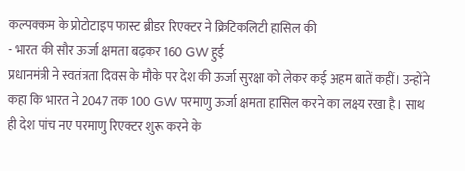कल्पक्कम के प्रोटोटाइप फास्ट ब्रीडर रिएक्टर ने क्रिटिकलिटी हासिल की
- भारत की सौर ऊर्जा क्षमता बढ़कर 160 GW हुई
प्रधानमंत्री ने स्वतंत्रता दिवस के मौके पर देश की ऊर्जा सुरक्षा को लेकर कई अहम बातें कहीं। उन्होंने कहा कि भारत ने 2047 तक 100 GW परमाणु ऊर्जा क्षमता हासिल करने का लक्ष्य रखा है। साथ ही देश पांच नए परमाणु रिएक्टर शुरू करने के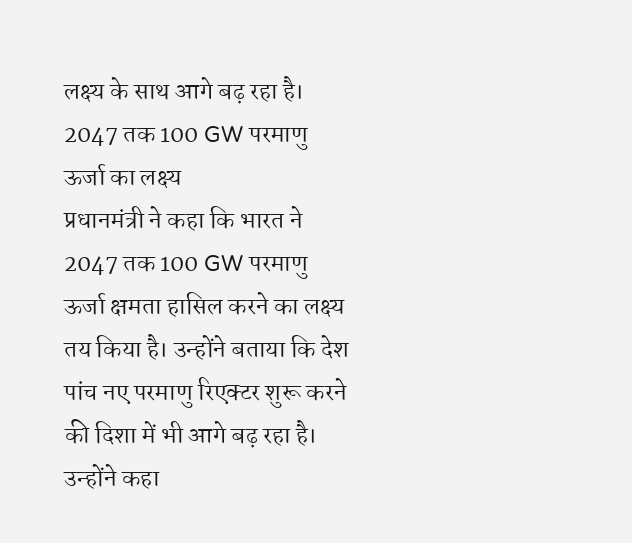लक्ष्य के साथ आगे बढ़ रहा है।
2047 तक 100 GW परमाणु ऊर्जा का लक्ष्य
प्रधानमंत्री ने कहा कि भारत ने 2047 तक 100 GW परमाणु ऊर्जा क्षमता हासिल करने का लक्ष्य तय किया है। उन्होंने बताया कि देश पांच नए परमाणु रिएक्टर शुरू करने की दिशा में भी आगे बढ़ रहा है।
उन्होंने कहा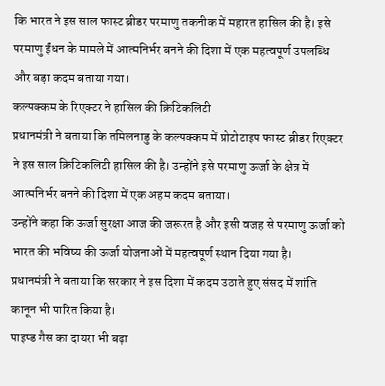कि भारत ने इस साल फास्ट ब्रीडर परमाणु तकनीक में महारत हासिल की है। इसे परमाणु ईंधन के मामले में आत्मनिर्भर बनने की दिशा में एक महत्वपूर्ण उपलब्धि और बड़ा कदम बताया गया।
कल्पक्कम के रिएक्टर ने हासिल की क्रिटिकलिटी
प्रधानमंत्री ने बताया कि तमिलनाडु के कल्पक्कम में प्रोटोटाइप फास्ट ब्रीडर रिएक्टर ने इस साल क्रिटिकलिटी हासिल की है। उन्होंने इसे परमाणु ऊर्जा के क्षेत्र में आत्मनिर्भर बनने की दिशा में एक अहम कदम बताया।
उन्होंने कहा कि ऊर्जा सुरक्षा आज की जरूरत है और इसी वजह से परमाणु ऊर्जा को भारत की भविष्य की ऊर्जा योजनाओं में महत्वपूर्ण स्थान दिया गया है।
प्रधानमंत्री ने बताया कि सरकार ने इस दिशा में कदम उठाते हुए संसद में शांति कानून भी पारित किया है।
पाइप्ड गैस का दायरा भी बढ़ा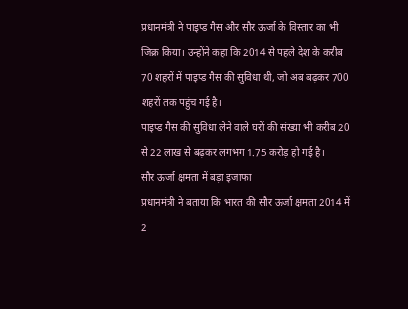प्रधानमंत्री ने पाइप्ड गैस और सौर ऊर्जा के विस्तार का भी जिक्र किया। उन्होंने कहा कि 2014 से पहले देश के करीब 70 शहरों में पाइप्ड गैस की सुविधा थी, जो अब बढ़कर 700 शहरों तक पहुंच गई है।
पाइप्ड गैस की सुविधा लेने वाले घरों की संख्या भी करीब 20 से 22 लाख से बढ़कर लगभग 1.75 करोड़ हो गई है।
सौर ऊर्जा क्षमता में बड़ा इजाफा
प्रधानमंत्री ने बताया कि भारत की सौर ऊर्जा क्षमता 2014 में 2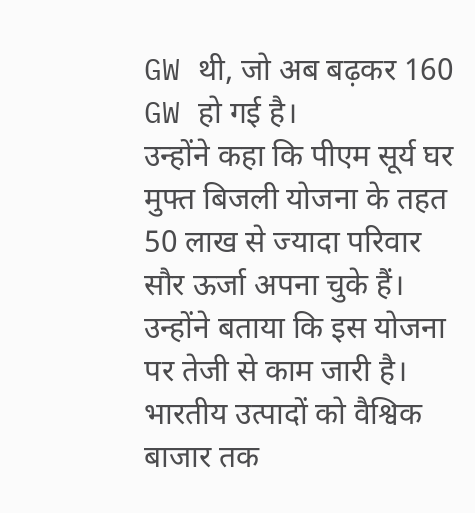GW थी, जो अब बढ़कर 160 GW हो गई है।
उन्होंने कहा कि पीएम सूर्य घर मुफ्त बिजली योजना के तहत 50 लाख से ज्यादा परिवार सौर ऊर्जा अपना चुके हैं। उन्होंने बताया कि इस योजना पर तेजी से काम जारी है।
भारतीय उत्पादों को वैश्विक बाजार तक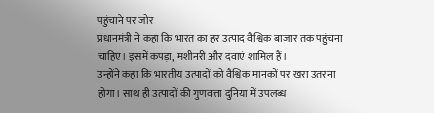पहुंचाने पर जोर
प्रधानमंत्री ने कहा कि भारत का हर उत्पाद वैश्विक बाजार तक पहुंचना चाहिए। इसमें कपड़ा, मशीनरी और दवाएं शामिल हैं।
उन्होंने कहा कि भारतीय उत्पादों को वैश्विक मानकों पर खरा उतरना होगा। साथ ही उत्पादों की गुणवत्ता दुनिया में उपलब्ध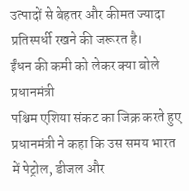उत्पादों से बेहतर और कीमत ज्यादा प्रतिस्पर्धी रखने की जरूरत है।
ईंधन की कमी को लेकर क्या बोले प्रधानमंत्री
पश्चिम एशिया संकट का जिक्र करते हुए प्रधानमंत्री ने कहा कि उस समय भारत में पेट्रोल, डीजल और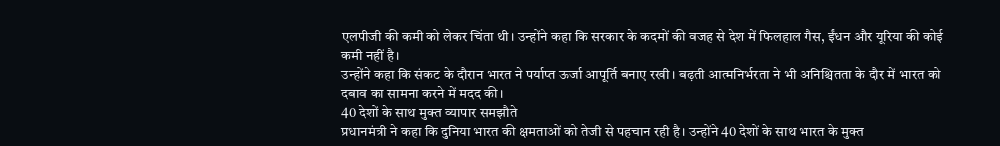एलपीजी की कमी को लेकर चिंता थी। उन्होंने कहा कि सरकार के कदमों की वजह से देश में फिलहाल गैस, ईंधन और यूरिया की कोई कमी नहीं है।
उन्होंने कहा कि संकट के दौरान भारत ने पर्याप्त ऊर्जा आपूर्ति बनाए रखी। बढ़ती आत्मनिर्भरता ने भी अनिश्चितता के दौर में भारत को दबाव का सामना करने में मदद की।
40 देशों के साथ मुक्त व्यापार समझौते
प्रधानमंत्री ने कहा कि दुनिया भारत की क्षमताओं को तेजी से पहचान रही है। उन्होंने 40 देशों के साथ भारत के मुक्त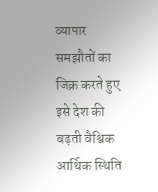व्यापार समझौतों का जिक्र करते हुए इसे देश की बढ़ती वैश्विक आर्थिक स्थिति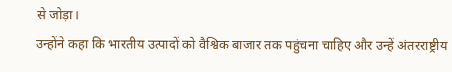से जोड़ा।
उन्होंने कहा कि भारतीय उत्पादों को वैश्विक बाजार तक पहुंचना चाहिए और उन्हें अंतरराष्ट्रीय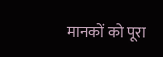मानकों को पूरा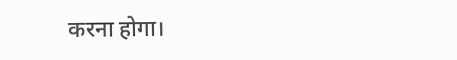करना होगा।